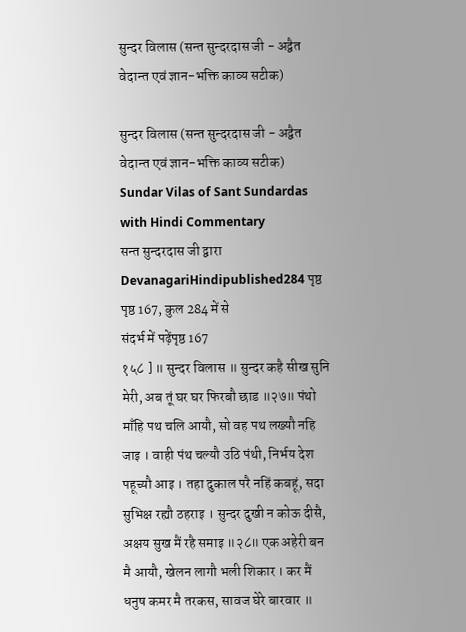सुन्दर विलास (सन्त सुन्दरदास जी - अद्वैत वेदान्त एवं ज्ञान-भक्ति काव्य सटीक)

सुन्दर विलास (सन्त सुन्दरदास जी - अद्वैत वेदान्त एवं ज्ञान-भक्ति काव्य सटीक)
Sundar Vilas of Sant Sundardas with Hindi Commentary
सन्त सुन्दरदास जी द्वारा
DevanagariHindipublished284 पृष्ठ
पृष्ठ 167, कुल 284 में से
संदर्भ में पढ़ेंपृष्ठ 167
१५८ ] ॥ सुन्दर विलास ॥ सुन्दर कहै सीख सुनि मेरी, अब तूं घर घर फिरबौ छाड ॥२७॥ पंथो माँहि पथ चलि आयौ, सो वह पथ लख्यौ नहि जाइ । वाही पंथ चल्यौ उठि पंथी, निर्भय देश पहूच्यौ आइ । तहा दुकाल परै नहिं कबहूं, सदा सुभिक्ष रह्यौ ठहराइ । सुन्दर दुखी न कोऊ दीसै, अक्षय सुख मैं रहै समाइ ॥२८॥ एक अहेरी बन मै आयौ, खेलन लागौ भली शिकार । कर मैं धनुष कमर मै तरकस, सावज घेरे बारवार ॥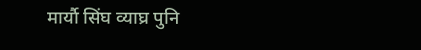मार्यौ सिंघ व्याघ्र पुनि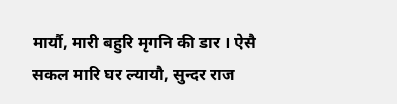मार्यौ, मारी बहुरि मृगनि की डार । ऐसै सकल मारि घर ल्यायौ, सुन्दर राज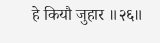हे कियौ जुहार ॥२६॥